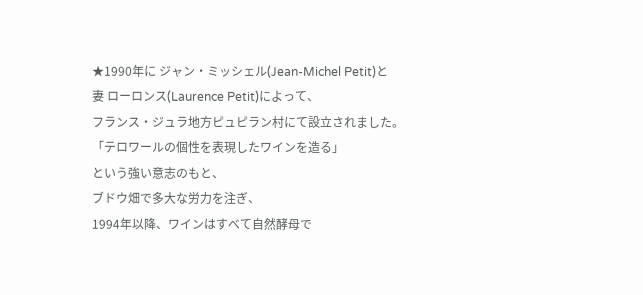★1990年に ジャン・ミッシェル(Jean‐Michel Petit)と
妻 ローロンス(Laurence Petit)によって、
フランス・ジュラ地方ピュピラン村にて設立されました。
「テロワールの個性を表現したワインを造る」
という強い意志のもと、
ブドウ畑で多大な労力を注ぎ、
1994年以降、ワインはすべて自然酵母で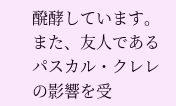醗酵しています。
また、友人であるパスカル・クレレの影響を受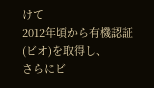けて
2012年頃から有機認証(ビオ)を取得し、
さらにビ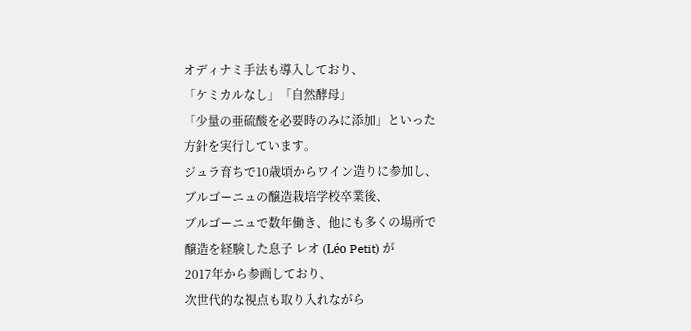オディナミ手法も導入しており、
「ケミカルなし」「自然酵母」
「少量の亜硫酸を必要時のみに添加」といった
方針を実行しています。
ジュラ育ちで10歳頃からワイン造りに参加し、
ブルゴーニュの醸造栽培学校卒業後、
ブルゴーニュで数年働き、他にも多くの場所で
醸造を経験した息子 レオ (Léo Petit) が
2017年から参画しており、
次世代的な視点も取り入れながら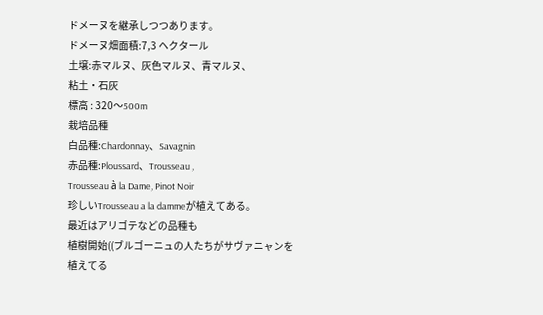ドメーヌを継承しつつあります。
ドメーヌ畑面積:7,3 ヘクタール
土壌:赤マルヌ、灰色マルヌ、青マルヌ、
粘土・石灰
標高 : 320〜500m
栽培品種
白品種:Chardonnay、Savagnin
赤品種:Ploussard、Trousseau ,
Trousseau à la Dame, Pinot Noir
珍しいTrousseau a la dammeが植えてある。
最近はアリゴテなどの品種も
植樹開始((ブルゴーニュの人たちがサヴァニャンを
植えてる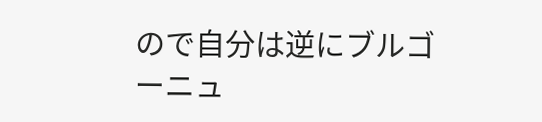ので自分は逆にブルゴーニュ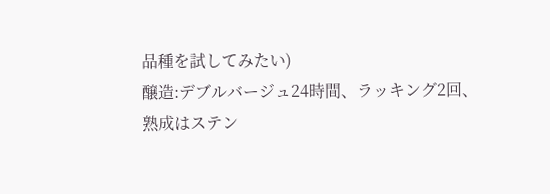品種を試してみたい)
醸造:デブルバージュ24時間、ラッキング2回、
熟成はステン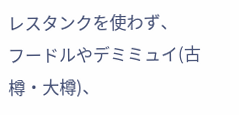レスタンクを使わず、
フードルやデミミュイ(古樽・大樽)、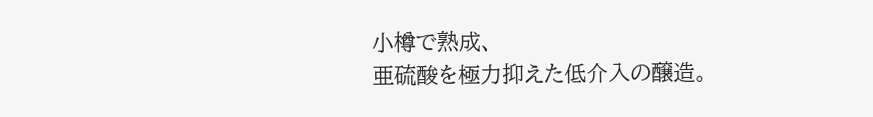小樽で熟成、
亜硫酸を極力抑えた低介入の醸造。